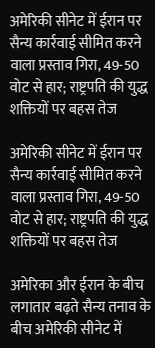अमेरिकी सीनेट में ईरान पर सैन्य कार्रवाई सीमित करने वाला प्रस्ताव गिरा, 49-50 वोट से हार; राष्ट्रपति की युद्ध शक्तियों पर बहस तेज

अमेरिकी सीनेट में ईरान पर सैन्य कार्रवाई सीमित करने वाला प्रस्ताव गिरा, 49-50 वोट से हार; राष्ट्रपति की युद्ध शक्तियों पर बहस तेज

अमेरिका और ईरान के बीच लगातार बढ़ते सैन्य तनाव के बीच अमेरिकी सीनेट में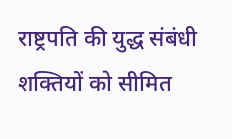राष्ट्रपति की युद्ध संबंधी शक्तियों को सीमित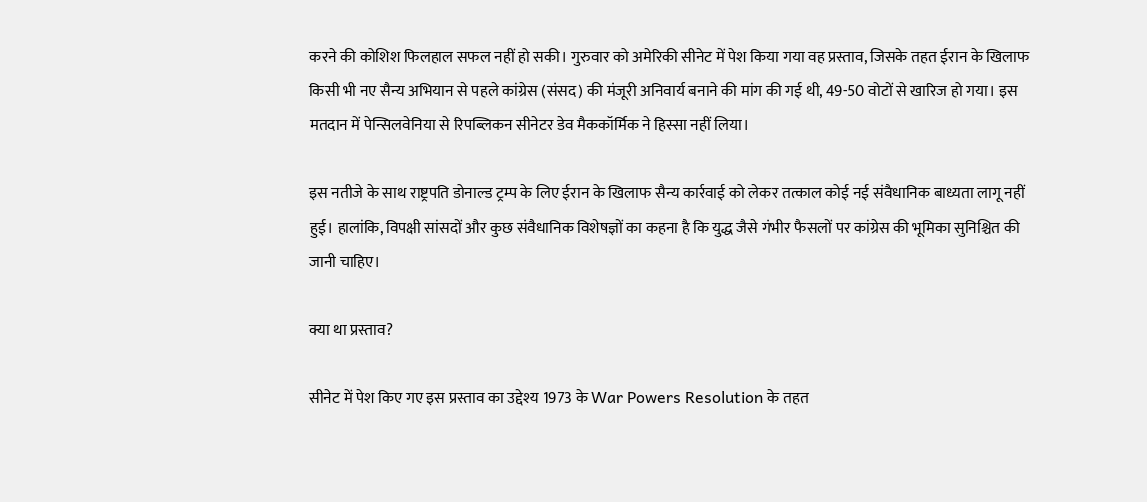करने की कोशिश फिलहाल सफल नहीं हो सकी। गुरुवार को अमेरिकी सीनेट में पेश किया गया वह प्रस्ताव, जिसके तहत ईरान के खिलाफ किसी भी नए सैन्य अभियान से पहले कांग्रेस (संसद) की मंजूरी अनिवार्य बनाने की मांग की गई थी, 49-50 वोटों से खारिज हो गया। इस मतदान में पेन्सिलवेनिया से रिपब्लिकन सीनेटर डेव मैककॉर्मिक ने हिस्सा नहीं लिया।

इस नतीजे के साथ राष्ट्रपति डोनाल्ड ट्रम्प के लिए ईरान के खिलाफ सैन्य कार्रवाई को लेकर तत्काल कोई नई संवैधानिक बाध्यता लागू नहीं हुई। हालांकि, विपक्षी सांसदों और कुछ संवैधानिक विशेषज्ञों का कहना है कि युद्ध जैसे गंभीर फैसलों पर कांग्रेस की भूमिका सुनिश्चित की जानी चाहिए।

क्या था प्रस्ताव?

सीनेट में पेश किए गए इस प्रस्ताव का उद्देश्य 1973 के War Powers Resolution के तहत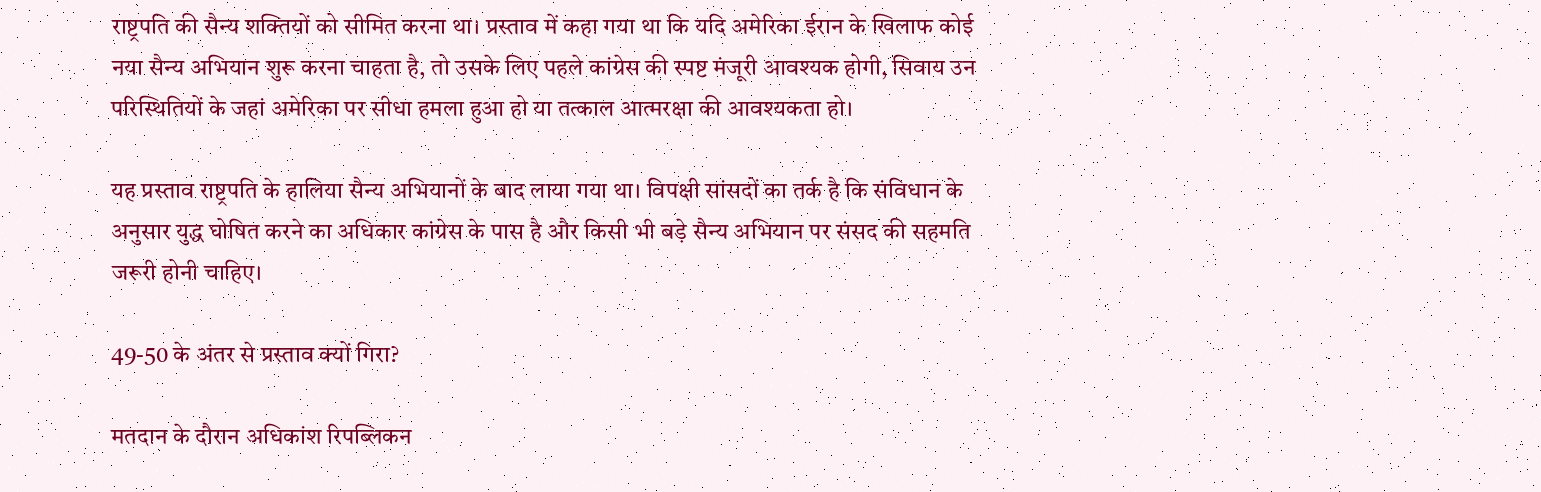राष्ट्रपति की सैन्य शक्तियों को सीमित करना था। प्रस्ताव में कहा गया था कि यदि अमेरिका ईरान के खिलाफ कोई नया सैन्य अभियान शुरू करना चाहता है, तो उसके लिए पहले कांग्रेस की स्पष्ट मंजूरी आवश्यक होगी, सिवाय उन परिस्थितियों के जहां अमेरिका पर सीधा हमला हुआ हो या तत्काल आत्मरक्षा की आवश्यकता हो।

यह प्रस्ताव राष्ट्रपति के हालिया सैन्य अभियानों के बाद लाया गया था। विपक्षी सांसदों का तर्क है कि संविधान के अनुसार युद्ध घोषित करने का अधिकार कांग्रेस के पास है और किसी भी बड़े सैन्य अभियान पर संसद की सहमति जरूरी होनी चाहिए।

49-50 के अंतर से प्रस्ताव क्यों गिरा?

मतदान के दौरान अधिकांश रिपब्लिकन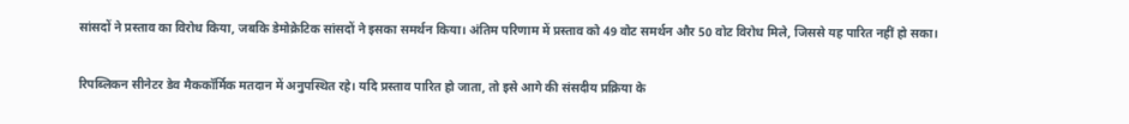सांसदों ने प्रस्ताव का विरोध किया, जबकि डेमोक्रेटिक सांसदों ने इसका समर्थन किया। अंतिम परिणाम में प्रस्ताव को 49 वोट समर्थन और 50 वोट विरोध मिले, जिससे यह पारित नहीं हो सका।

रिपब्लिकन सीनेटर डेव मैककॉर्मिक मतदान में अनुपस्थित रहे। यदि प्रस्ताव पारित हो जाता, तो इसे आगे की संसदीय प्रक्रिया के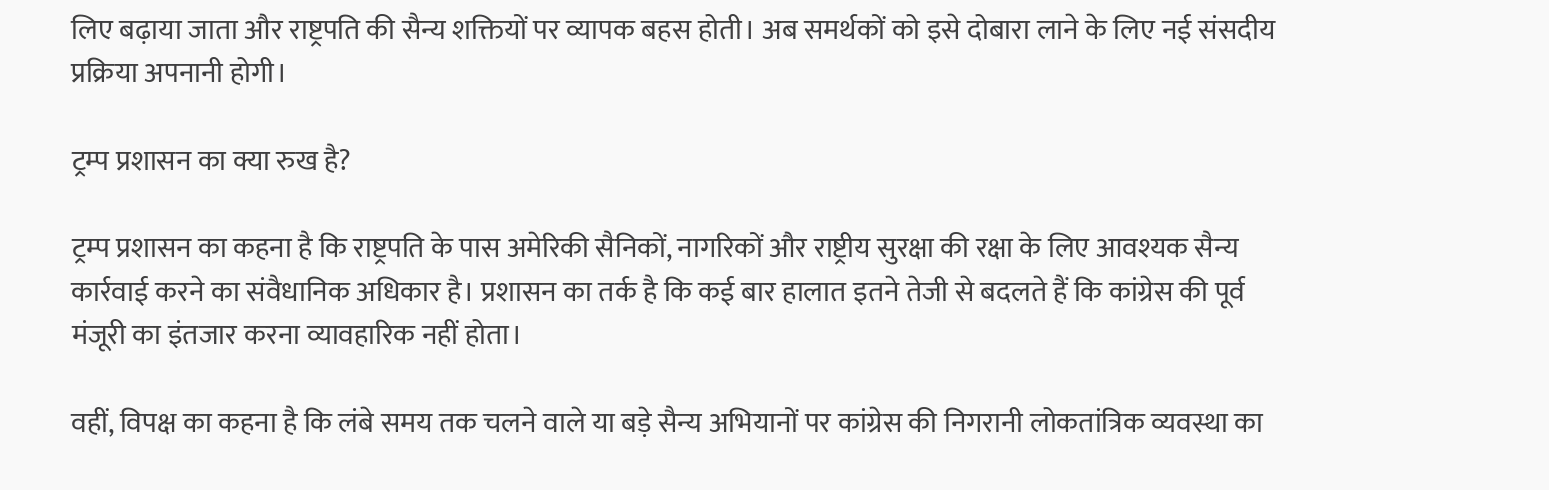लिए बढ़ाया जाता और राष्ट्रपति की सैन्य शक्तियों पर व्यापक बहस होती। अब समर्थकों को इसे दोबारा लाने के लिए नई संसदीय प्रक्रिया अपनानी होगी।

ट्रम्प प्रशासन का क्या रुख है?

ट्रम्प प्रशासन का कहना है कि राष्ट्रपति के पास अमेरिकी सैनिकों, नागरिकों और राष्ट्रीय सुरक्षा की रक्षा के लिए आवश्यक सैन्य कार्रवाई करने का संवैधानिक अधिकार है। प्रशासन का तर्क है कि कई बार हालात इतने तेजी से बदलते हैं कि कांग्रेस की पूर्व मंजूरी का इंतजार करना व्यावहारिक नहीं होता।

वहीं, विपक्ष का कहना है कि लंबे समय तक चलने वाले या बड़े सैन्य अभियानों पर कांग्रेस की निगरानी लोकतांत्रिक व्यवस्था का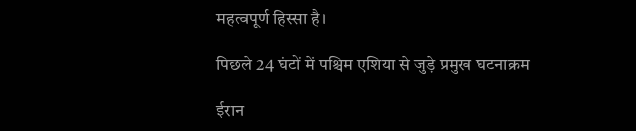महत्वपूर्ण हिस्सा है।

पिछले 24 घंटों में पश्चिम एशिया से जुड़े प्रमुख घटनाक्रम

ईरान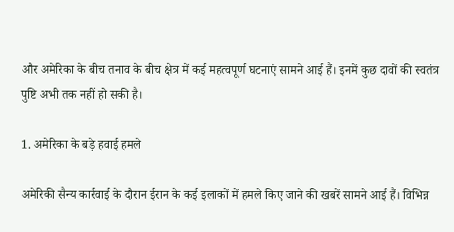और अमेरिका के बीच तनाव के बीच क्षेत्र में कई महत्वपूर्ण घटनाएं सामने आई हैं। इनमें कुछ दावों की स्वतंत्र पुष्टि अभी तक नहीं हो सकी है।

1. अमेरिका के बड़े हवाई हमले

अमेरिकी सैन्य कार्रवाई के दौरान ईरान के कई इलाकों में हमले किए जाने की खबरें सामने आई हैं। विभिन्न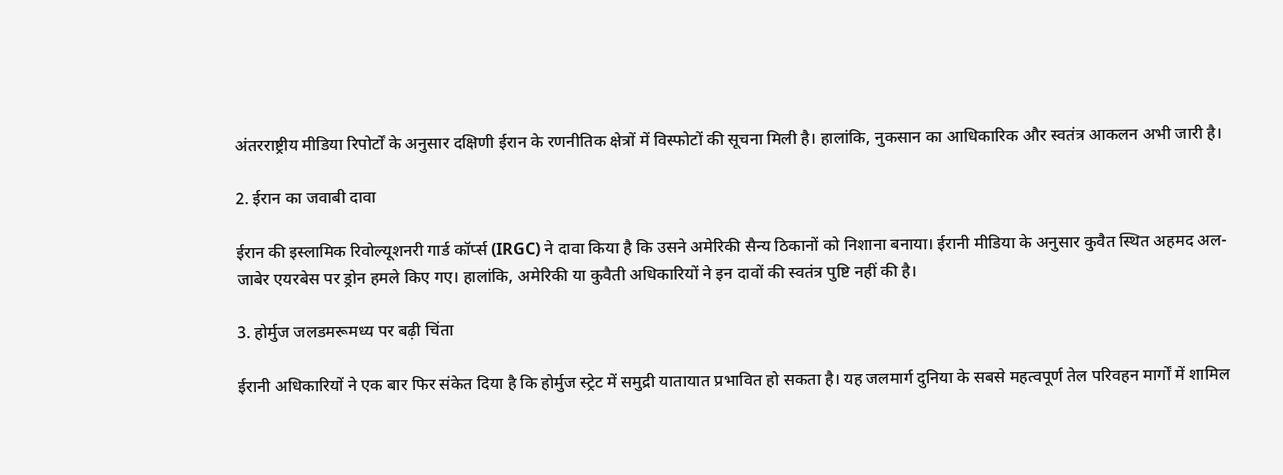अंतरराष्ट्रीय मीडिया रिपोर्टों के अनुसार दक्षिणी ईरान के रणनीतिक क्षेत्रों में विस्फोटों की सूचना मिली है। हालांकि, नुकसान का आधिकारिक और स्वतंत्र आकलन अभी जारी है।

2. ईरान का जवाबी दावा

ईरान की इस्लामिक रिवोल्यूशनरी गार्ड कॉर्प्स (IRGC) ने दावा किया है कि उसने अमेरिकी सैन्य ठिकानों को निशाना बनाया। ईरानी मीडिया के अनुसार कुवैत स्थित अहमद अल-जाबेर एयरबेस पर ड्रोन हमले किए गए। हालांकि, अमेरिकी या कुवैती अधिकारियों ने इन दावों की स्वतंत्र पुष्टि नहीं की है।

3. होर्मुज जलडमरूमध्य पर बढ़ी चिंता

ईरानी अधिकारियों ने एक बार फिर संकेत दिया है कि होर्मुज स्ट्रेट में समुद्री यातायात प्रभावित हो सकता है। यह जलमार्ग दुनिया के सबसे महत्वपूर्ण तेल परिवहन मार्गों में शामिल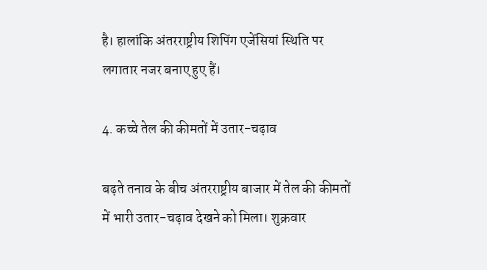है। हालांकि अंतरराष्ट्रीय शिपिंग एजेंसियां स्थिति पर लगातार नजर बनाए हुए हैं।

4. कच्चे तेल की कीमतों में उतार-चढ़ाव

बढ़ते तनाव के बीच अंतरराष्ट्रीय बाजार में तेल की कीमतों में भारी उतार-चढ़ाव देखने को मिला। शुक्रवार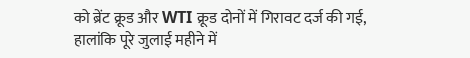को ब्रेंट क्रूड और WTI क्रूड दोनों में गिरावट दर्ज की गई, हालांकि पूरे जुलाई महीने में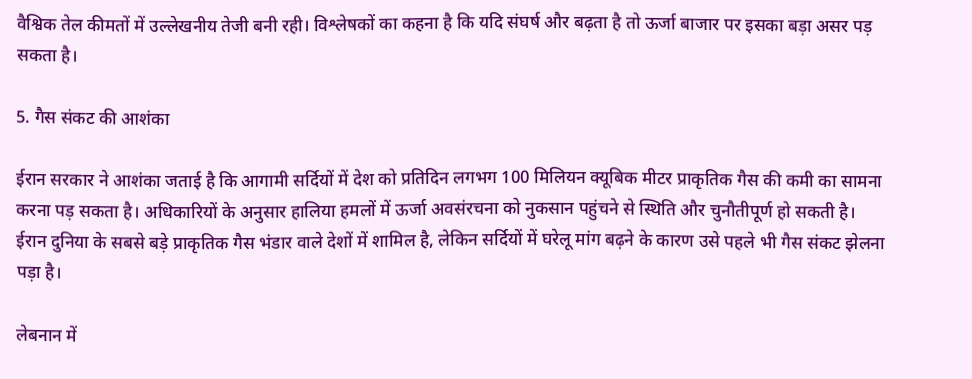वैश्विक तेल कीमतों में उल्लेखनीय तेजी बनी रही। विश्लेषकों का कहना है कि यदि संघर्ष और बढ़ता है तो ऊर्जा बाजार पर इसका बड़ा असर पड़ सकता है।

5. गैस संकट की आशंका

ईरान सरकार ने आशंका जताई है कि आगामी सर्दियों में देश को प्रतिदिन लगभग 100 मिलियन क्यूबिक मीटर प्राकृतिक गैस की कमी का सामना करना पड़ सकता है। अधिकारियों के अनुसार हालिया हमलों में ऊर्जा अवसंरचना को नुकसान पहुंचने से स्थिति और चुनौतीपूर्ण हो सकती है। ईरान दुनिया के सबसे बड़े प्राकृतिक गैस भंडार वाले देशों में शामिल है, लेकिन सर्दियों में घरेलू मांग बढ़ने के कारण उसे पहले भी गैस संकट झेलना पड़ा है।

लेबनान में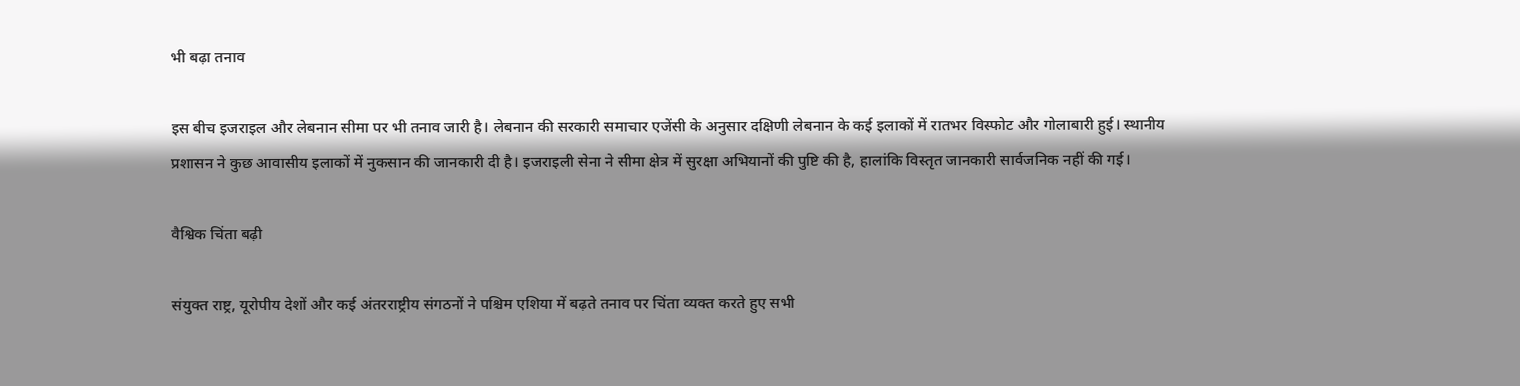भी बढ़ा तनाव

इस बीच इजराइल और लेबनान सीमा पर भी तनाव जारी है। लेबनान की सरकारी समाचार एजेंसी के अनुसार दक्षिणी लेबनान के कई इलाकों में रातभर विस्फोट और गोलाबारी हुई। स्थानीय प्रशासन ने कुछ आवासीय इलाकों में नुकसान की जानकारी दी है। इजराइली सेना ने सीमा क्षेत्र में सुरक्षा अभियानों की पुष्टि की है, हालांकि विस्तृत जानकारी सार्वजनिक नहीं की गई।

वैश्विक चिंता बढ़ी

संयुक्त राष्ट्र, यूरोपीय देशों और कई अंतरराष्ट्रीय संगठनों ने पश्चिम एशिया में बढ़ते तनाव पर चिंता व्यक्त करते हुए सभी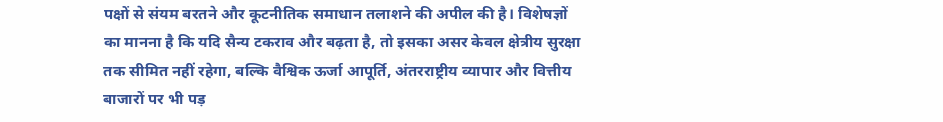पक्षों से संयम बरतने और कूटनीतिक समाधान तलाशने की अपील की है। विशेषज्ञों का मानना है कि यदि सैन्य टकराव और बढ़ता है, तो इसका असर केवल क्षेत्रीय सुरक्षा तक सीमित नहीं रहेगा, बल्कि वैश्विक ऊर्जा आपूर्ति, अंतरराष्ट्रीय व्यापार और वित्तीय बाजारों पर भी पड़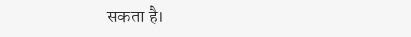सकता है।